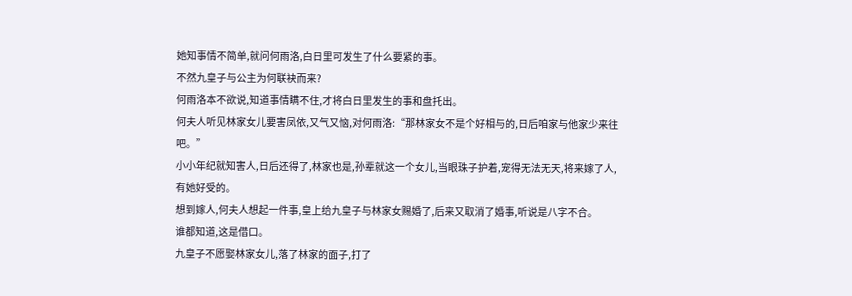她知事情不简单,就问何雨洛,白日里可发生了什么要紧的事。
不然九皇子与公主为何联袂而来?
何雨洛本不欲说,知道事情瞒不住,才将白日里发生的事和盘托出。
何夫人听见林家女儿要害凤依,又气又恼,对何雨洛:“那林家女不是个好相与的,日后咱家与他家少来往吧。”
小小年纪就知害人,日后还得了,林家也是,孙辈就这一个女儿,当眼珠子护着,宠得无法无天,将来嫁了人,有她好受的。
想到嫁人,何夫人想起一件事,皇上给九皇子与林家女赐婚了,后来又取消了婚事,听说是八字不合。
谁都知道,这是借口。
九皇子不愿娶林家女儿,落了林家的面子,打了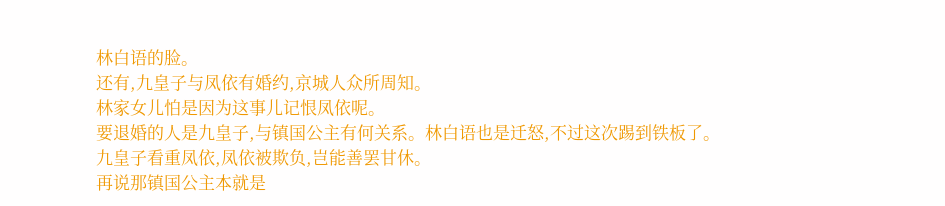林白语的脸。
还有,九皇子与凤依有婚约,京城人众所周知。
林家女儿怕是因为这事儿记恨凤依呢。
要退婚的人是九皇子,与镇国公主有何关系。林白语也是迁怒,不过这次踢到铁板了。
九皇子看重凤依,凤依被欺负,岂能善罢甘休。
再说那镇国公主本就是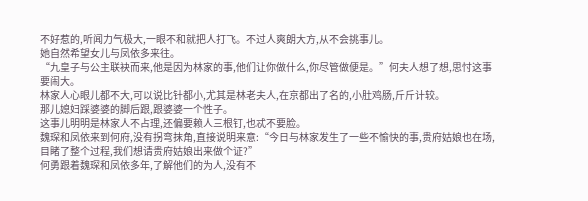不好惹的,听闻力气极大,一眼不和就把人打飞。不过人爽朗大方,从不会挑事儿。
她自然希望女儿与凤依多来往。
“九皇子与公主联袂而来,他是因为林家的事,他们让你做什么,你尽管做便是。”何夫人想了想,思忖这事要闹大。
林家人心眼儿都不大,可以说比针都小,尤其是林老夫人,在京都出了名的,小肚鸡肠,斤斤计较。
那儿媳妇踩婆婆的脚后跟,跟婆婆一个性子。
这事儿明明是林家人不占理,还偏要赖人三根钉,也忒不要脸。
魏琛和凤依来到何府,没有拐弯抹角,直接说明来意:“今日与林家发生了一些不愉快的事,贵府姑娘也在场,目睹了整个过程,我们想请贵府姑娘出来做个证?”
何勇跟着魏琛和凤依多年,了解他们的为人,没有不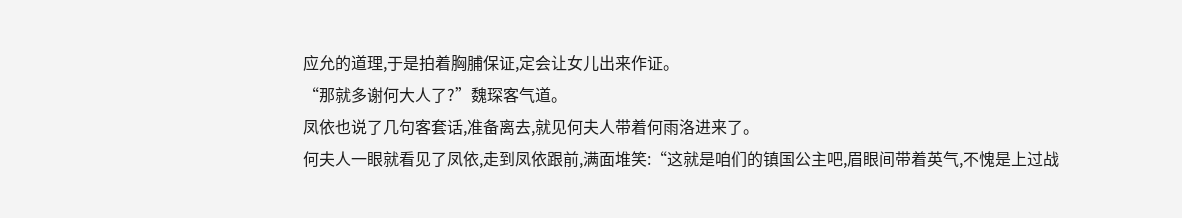应允的道理,于是拍着胸脯保证,定会让女儿出来作证。
“那就多谢何大人了?”魏琛客气道。
凤依也说了几句客套话,准备离去,就见何夫人带着何雨洛进来了。
何夫人一眼就看见了凤依,走到凤依跟前,满面堆笑:“这就是咱们的镇国公主吧,眉眼间带着英气,不愧是上过战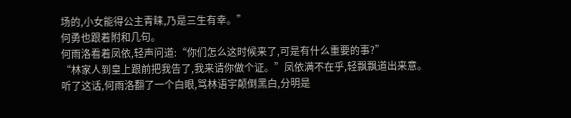场的,小女能得公主青睐,乃是三生有幸。”
何勇也跟着附和几句。
何雨洛看着凤依,轻声问道:“你们怎么这时候来了,可是有什么重要的事?”
“林家人到皇上跟前把我告了,我来请你做个证。”凤依满不在乎,轻飘飘道出来意。
听了这话,何雨洛翻了一个白眼,骂林语宇颠倒黑白,分明是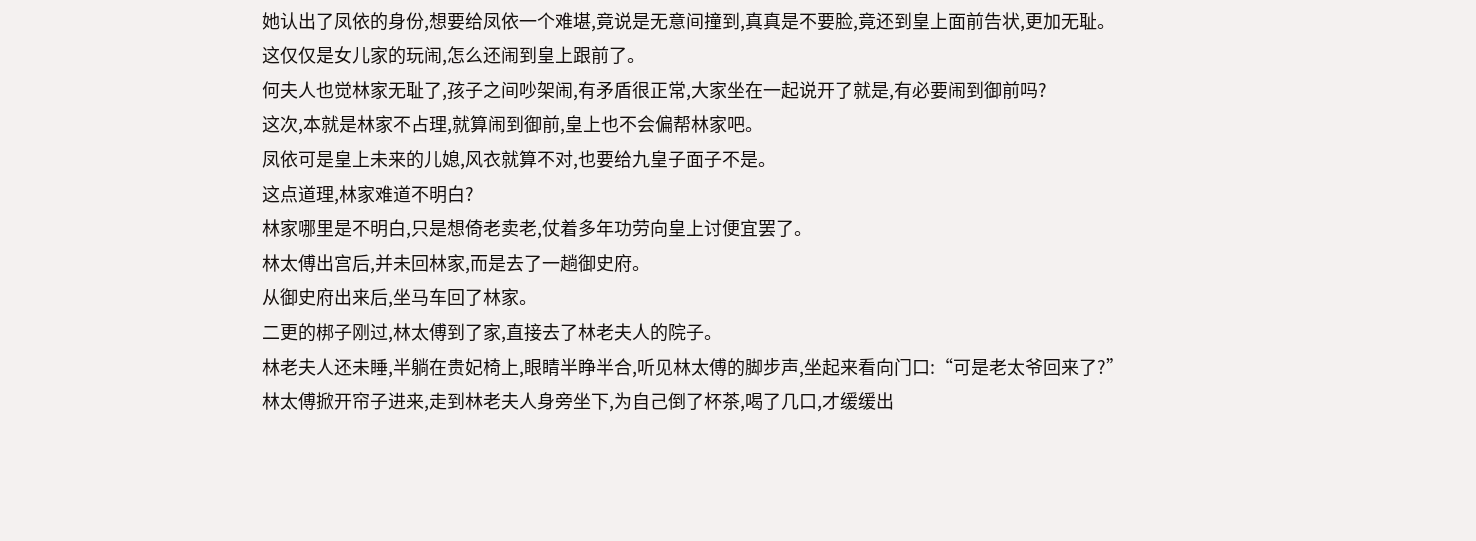她认出了凤依的身份,想要给凤依一个难堪,竟说是无意间撞到,真真是不要脸,竟还到皇上面前告状,更加无耻。
这仅仅是女儿家的玩闹,怎么还闹到皇上跟前了。
何夫人也觉林家无耻了,孩子之间吵架闹,有矛盾很正常,大家坐在一起说开了就是,有必要闹到御前吗?
这次,本就是林家不占理,就算闹到御前,皇上也不会偏帮林家吧。
凤依可是皇上未来的儿媳,风衣就算不对,也要给九皇子面子不是。
这点道理,林家难道不明白?
林家哪里是不明白,只是想倚老卖老,仗着多年功劳向皇上讨便宜罢了。
林太傅出宫后,并未回林家,而是去了一趟御史府。
从御史府出来后,坐马车回了林家。
二更的梆子刚过,林太傅到了家,直接去了林老夫人的院子。
林老夫人还未睡,半躺在贵妃椅上,眼睛半睁半合,听见林太傅的脚步声,坐起来看向门口:“可是老太爷回来了?”
林太傅掀开帘子进来,走到林老夫人身旁坐下,为自己倒了杯茶,喝了几口,才缓缓出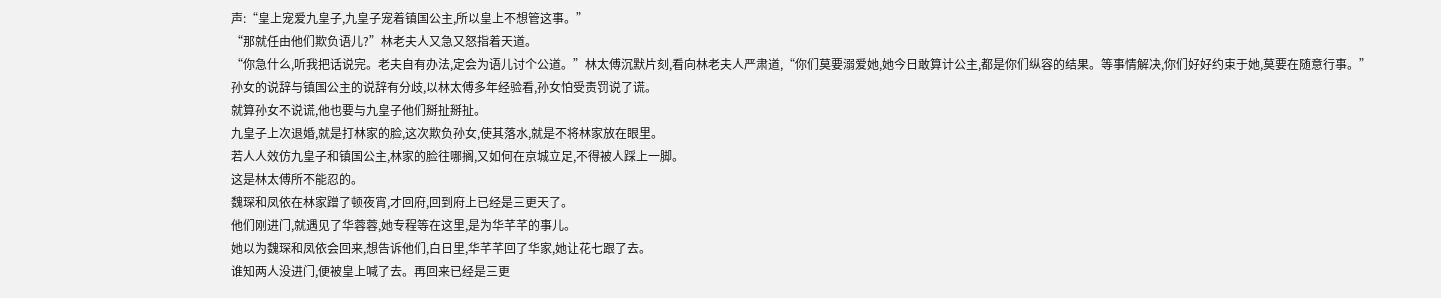声:“皇上宠爱九皇子,九皇子宠着镇国公主,所以皇上不想管这事。”
“那就任由他们欺负语儿?”林老夫人又急又怒指着天道。
“你急什么,听我把话说完。老夫自有办法,定会为语儿讨个公道。”林太傅沉默片刻,看向林老夫人严肃道,“你们莫要溺爱她,她今日敢算计公主,都是你们纵容的结果。等事情解决,你们好好约束于她,莫要在随意行事。”
孙女的说辞与镇国公主的说辞有分歧,以林太傅多年经验看,孙女怕受责罚说了谎。
就算孙女不说谎,他也要与九皇子他们掰扯掰扯。
九皇子上次退婚,就是打林家的脸,这次欺负孙女,使其落水,就是不将林家放在眼里。
若人人效仿九皇子和镇国公主,林家的脸往哪搁,又如何在京城立足,不得被人踩上一脚。
这是林太傅所不能忍的。
魏琛和凤依在林家蹭了顿夜宵,才回府,回到府上已经是三更天了。
他们刚进门,就遇见了华蓉蓉,她专程等在这里,是为华芊芊的事儿。
她以为魏琛和凤依会回来,想告诉他们,白日里,华芊芊回了华家,她让花七跟了去。
谁知两人没进门,便被皇上喊了去。再回来已经是三更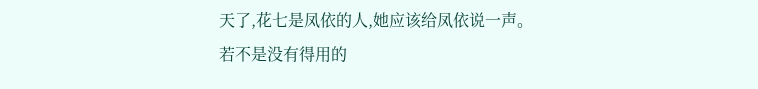天了,花七是凤依的人,她应该给凤依说一声。
若不是没有得用的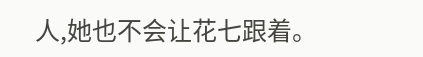人,她也不会让花七跟着。